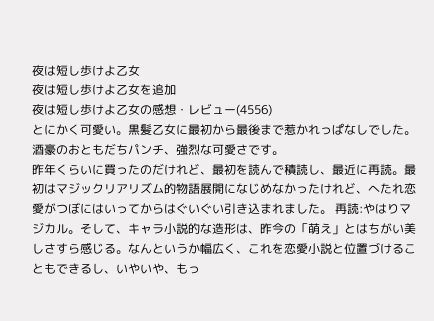夜は短し歩けよ乙女
夜は短し歩けよ乙女を追加
夜は短し歩けよ乙女の感想・レビュー(4556)
とにかく可愛い。黒髪乙女に最初から最後まで惹かれっぱなしでした。酒豪のおともだちパンチ、強烈な可愛さです。
昨年くらいに買ったのだけれど、最初を読んで積読し、最近に再読。最初はマジックリアリズム的物語展開になじめなかったけれど、へたれ恋愛がつぼにはいってからはぐいぐい引き込まれました。 再読:やはりマジカル。そして、キャラ小説的な造形は、昨今の「萌え」とはちがい美しさすら感じる。なんというか幅広く、これを恋愛小説と位置づけることもできるし、いやいや、もっ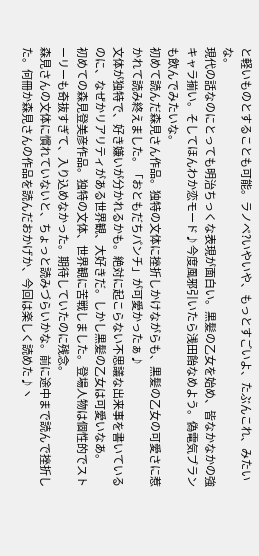と軽いものとすることも可能。ラノベ?いやいや、もっとすごいよ、たぶんこれ、みたいな。
現代の話なのにとっても明治ちっくな表現が面白い。黒髪の乙女を始め、皆なかなかの強キャラ揃い。そしてほんわか恋モード♪今度風邪引いたら浅田飴なめよう。偽電気ブランも飲んでみたいな。
初めて読んだ森見さん作品。独特の文体に挫折しかけながらも、黒髪の乙女の可愛さに惹かれて読み終えました。「おともだちパンチ」が可愛かったぁ♪
文体が独特で、好き嫌いが分かれるかも。絶対に起こらない不思議な出来事を書いているのに、なぜかリアリティがある世界観、大好きだ。しかし黒髪の乙女は可愛いなあ。
初めての森見登美彦作品。独特の文体、世界観に苦戦しました。登場人物は個性的でストーリーも奇抜すぎて、入り込めなかった。期待していたのに残念。
森見さんの文体に慣れていないと、ちょっと読みづらいかな。前に途中まで読んで挫折した。何冊か森見さんの作品を読んだおかげか、今回は楽しく読めた♪ヽ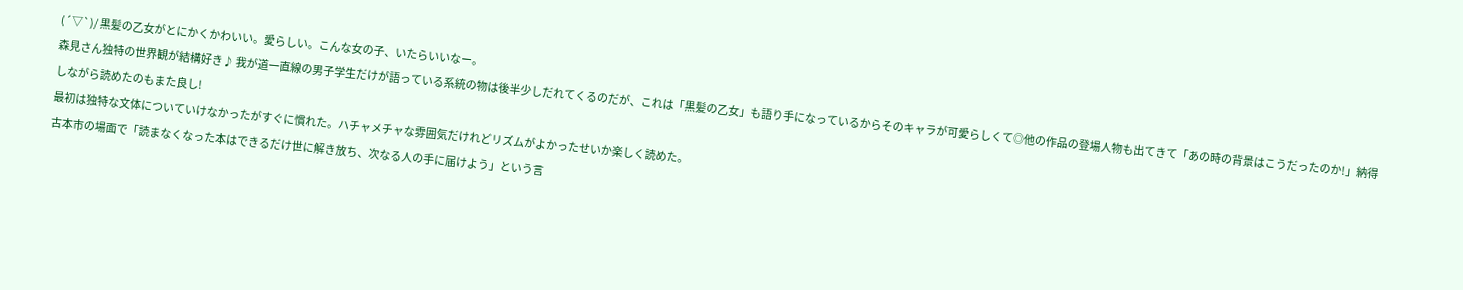(´▽`)/ 黒髪の乙女がとにかくかわいい。愛らしい。こんな女の子、いたらいいなー。
森見さん独特の世界観が結構好き♪ 我が道一直線の男子学生だけが語っている系統の物は後半少しだれてくるのだが、これは「黒髪の乙女」も語り手になっているからそのキャラが可愛らしくて◎他の作品の登場人物も出てきて「あの時の背景はこうだったのか!」納得しながら読めたのもまた良し!
最初は独特な文体についていけなかったがすぐに慣れた。ハチャメチャな雰囲気だけれどリズムがよかったせいか楽しく読めた。
古本市の場面で「読まなくなった本はできるだけ世に解き放ち、次なる人の手に届けよう」という言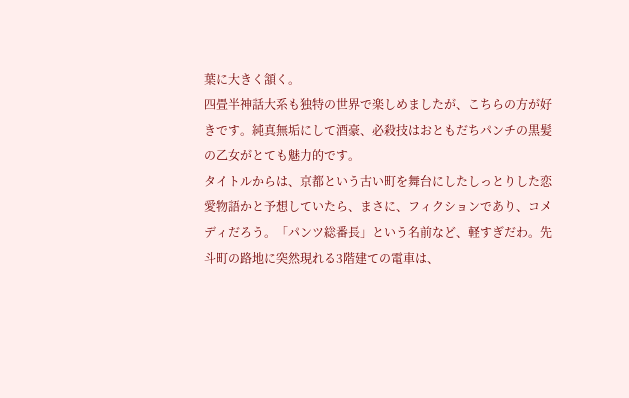葉に大きく頷く。
四畳半神話大系も独特の世界で楽しめましたが、こちらの方が好きです。純真無垢にして酒豪、必殺技はおともだちパンチの黒髪の乙女がとても魅力的です。
タイトルからは、京都という古い町を舞台にしたしっとりした恋愛物語かと予想していたら、まさに、フィクションであり、コメディだろう。「パンツ総番長」という名前など、軽すぎだわ。先斗町の路地に突然現れる3階建ての電車は、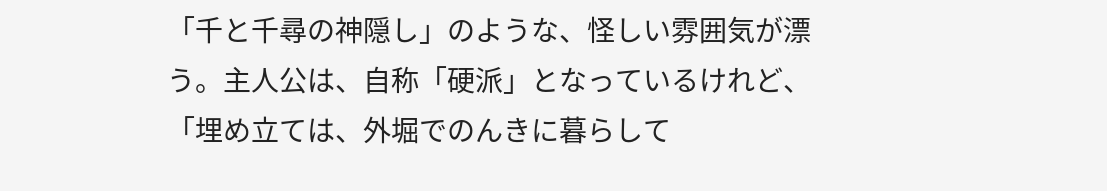「千と千尋の神隠し」のような、怪しい雰囲気が漂う。主人公は、自称「硬派」となっているけれど、「埋め立ては、外堀でのんきに暮らして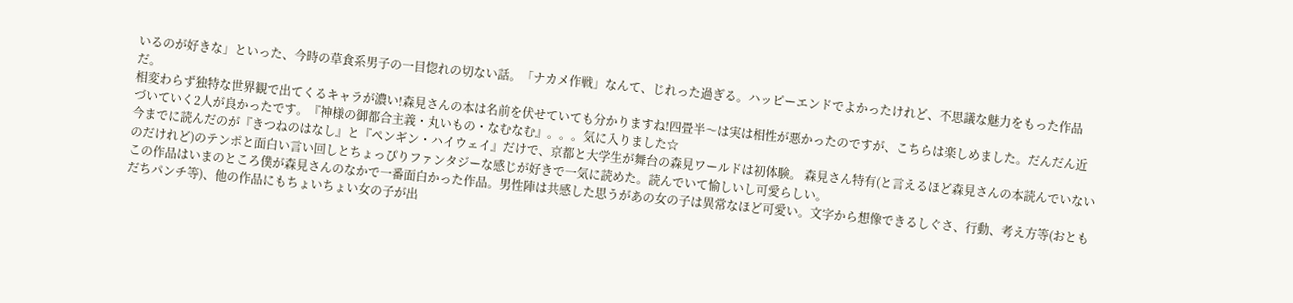いるのが好きな」といった、今時の草食系男子の一目惚れの切ない話。「ナカメ作戦」なんて、じれった過ぎる。ハッピーエンドでよかったけれど、不思議な魅力をもった作品だ。
相変わらず独特な世界観で出てくるキャラが濃い!森見さんの本は名前を伏せていても分かりますね!四畳半〜は実は相性が悪かったのですが、こちらは楽しめました。だんだん近づいていく2人が良かったです。『神様の御都合主義・丸いもの・なむなむ』。。。気に入りました☆
今までに読んだのが『きつねのはなし』と『ペンギン・ハイウェイ』だけで、京都と大学生が舞台の森見ワールドは初体験。 森見さん特有(と言えるほど森見さんの本読んでいないのだけれど)のテンポと面白い言い回しとちょっぴりファンタジーな感じが好きで一気に読めた。読んでいて愉しいし可愛らしい。
この作品はいまのところ僕が森見さんのなかで一番面白かった作品。男性陣は共感した思うがあの女の子は異常なほど可愛い。文字から想像できるしぐさ、行動、考え方等(おともだちパンチ等)、他の作品にもちょいちょい女の子が出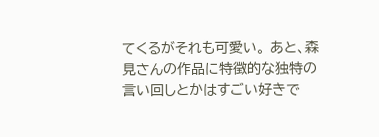てくるがそれも可愛い。 あと、森見さんの作品に特徴的な独特の言い回しとかはすごい好きで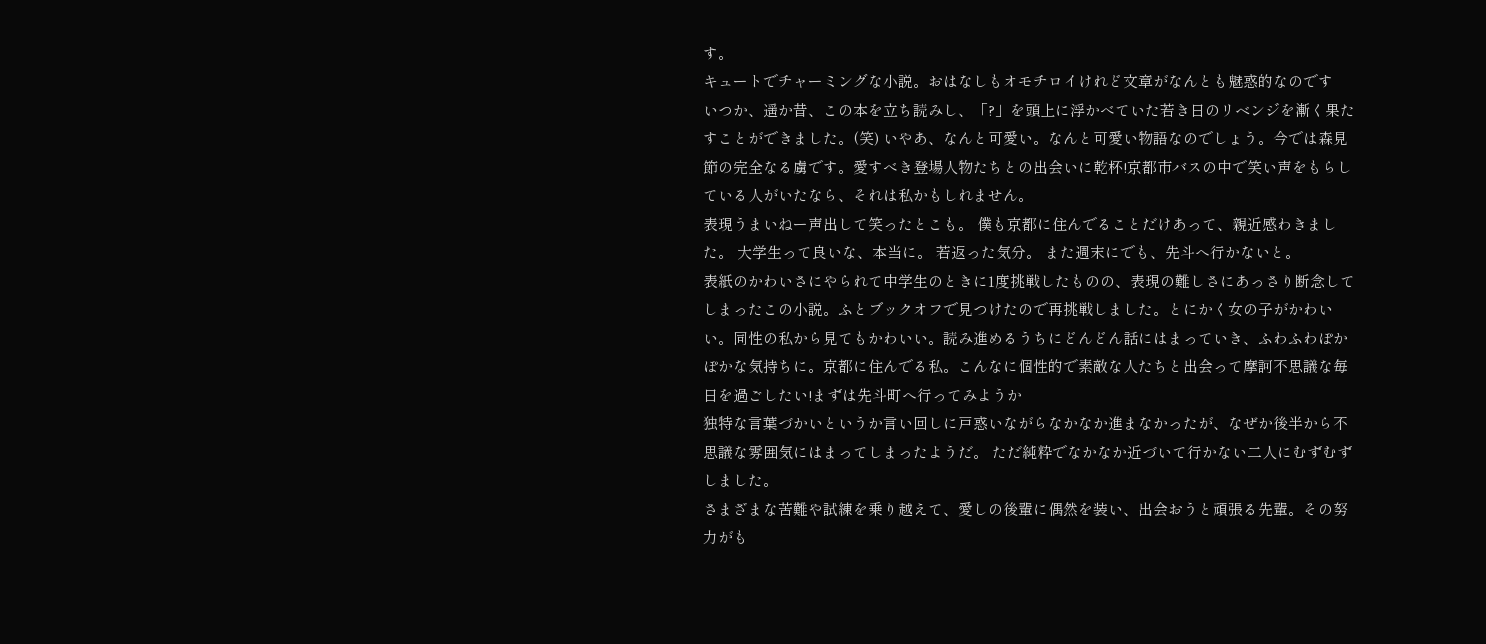す。
キュートでチャーミングな小説。おはなしもオモチロイけれど文章がなんとも魅惑的なのです
いつか、遥か昔、この本を立ち読みし、「?」を頭上に浮かべていた若き日のリベンジを漸く果たすことができました。(笑) いやあ、なんと可愛い。なんと可愛い物語なのでしょう。今では森見節の完全なる虜です。愛すべき登場人物たちとの出会いに乾杯!京都市バスの中で笑い声をもらしている人がいたなら、それは私かもしれません。
表現うまいねー声出して笑ったとこも。 僕も京都に住んでることだけあって、親近感わきました。 大学生って良いな、本当に。 若返った気分。 また週末にでも、先斗へ行かないと。
表紙のかわいさにやられて中学生のときに1度挑戦したものの、表現の難しさにあっさり断念してしまったこの小説。ふとブックオフで見つけたので再挑戦しました。とにかく女の子がかわいい。同性の私から見てもかわいい。読み進めるうちにどんどん話にはまっていき、ふわふわぽかぽかな気持ちに。京都に住んでる私。こんなに個性的で素敵な人たちと出会って摩訶不思議な毎日を過ごしたい!まずは先斗町へ行ってみようか
独特な言葉づかいというか言い回しに戸惑いながらなかなか進まなかったが、なぜか後半から不思議な雰囲気にはまってしまったようだ。 ただ純粋でなかなか近づいて行かない二人にむずむずしました。
さまざまな苦難や試練を乗り越えて、愛しの後輩に偶然を装い、出会おうと頑張る先輩。その努力がも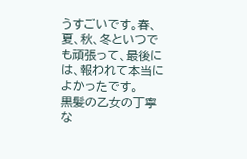うすごいです。春、夏、秋、冬といつでも頑張って、最後には、報われて本当によかったです。
黒髪の乙女の丁寧な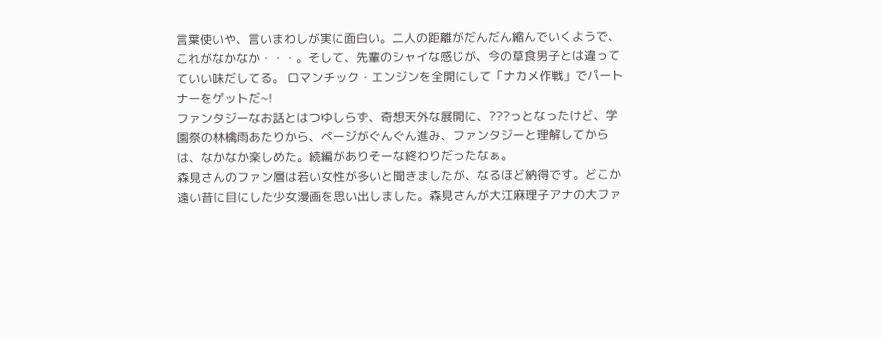言葉使いや、言いまわしが実に面白い。二人の距離がだんだん縮んでいくようで、これがなかなか・・・。そして、先輩のシャイな感じが、今の草食男子とは違ってていい味だしてる。 ロマンチック・エンジンを全開にして「ナカメ作戦」でパートナーをゲットだ~!
ファンタジーなお話とはつゆしらず、奇想天外な展開に、???っとなったけど、学園祭の林檎雨あたりから、ページがぐんぐん進み、ファンタジーと理解してからは、なかなか楽しめた。続編がありそーな終わりだったなぁ。
森見さんのファン層は若い女性が多いと聞きましたが、なるほど納得です。どこか遠い昔に目にした少女漫画を思い出しました。森見さんが大江麻理子アナの大ファ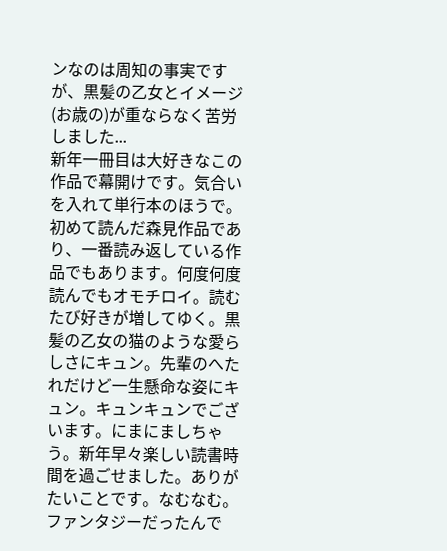ンなのは周知の事実ですが、黒髪の乙女とイメージ(お歳の)が重ならなく苦労しました...
新年一冊目は大好きなこの作品で幕開けです。気合いを入れて単行本のほうで。初めて読んだ森見作品であり、一番読み返している作品でもあります。何度何度読んでもオモチロイ。読むたび好きが増してゆく。黒髪の乙女の猫のような愛らしさにキュン。先輩のへたれだけど一生懸命な姿にキュン。キュンキュンでございます。にまにましちゃう。新年早々楽しい読書時間を過ごせました。ありがたいことです。なむなむ。
ファンタジーだったんで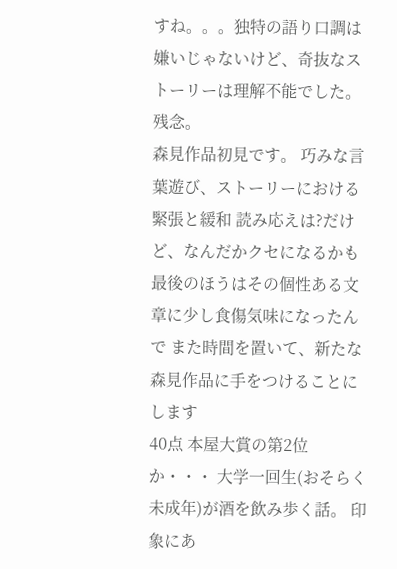すね。。。独特の語り口調は嫌いじゃないけど、奇抜なストーリーは理解不能でした。残念。
森見作品初見です。 巧みな言葉遊び、ストーリーにおける緊張と緩和 読み応えは?だけど、なんだかクセになるかも 最後のほうはその個性ある文章に少し食傷気味になったんで また時間を置いて、新たな森見作品に手をつけることにします
40点 本屋大賞の第2位か・・・ 大学一回生(おそらく未成年)が酒を飲み歩く話。 印象にあ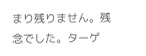まり残りません。残念でした。ターゲ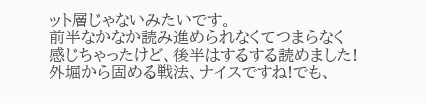ット層じゃないみたいです。
前半なかなか読み進められなくてつまらなく感じちゃったけど、後半はするする読めました!外堀から固める戦法、ナイスですね!でも、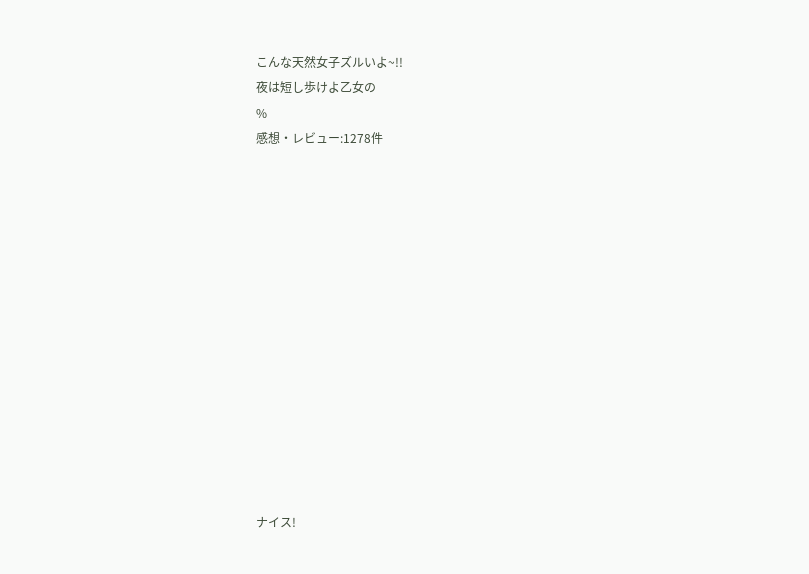こんな天然女子ズルいよ~!!
夜は短し歩けよ乙女の
%
感想・レビュー:1278件














ナイス!